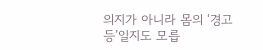의지가 아니라 몸의 ‘경고등’일지도 모릅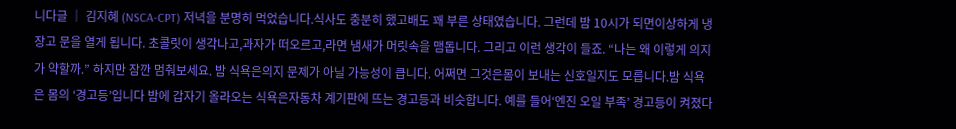니다글 │ 김지혜 (NSCA-CPT) 저녁을 분명히 먹었습니다.식사도 충분히 했고배도 꽤 부른 상태였습니다. 그런데 밤 10시가 되면이상하게 냉장고 문을 열게 됩니다. 초콜릿이 생각나고,과자가 떠오르고,라면 냄새가 머릿속을 맴돕니다. 그리고 이런 생각이 들죠. “나는 왜 이렇게 의지가 약할까.” 하지만 잠깐 멈춰보세요. 밤 식욕은의지 문제가 아닐 가능성이 큽니다. 어쩌면 그것은몸이 보내는 신호일지도 모릅니다.밤 식욕은 몸의 ‘경고등’입니다 밤에 갑자기 올라오는 식욕은자동차 계기판에 뜨는 경고등과 비슷합니다. 예를 들어‘엔진 오일 부족’ 경고등이 켜졌다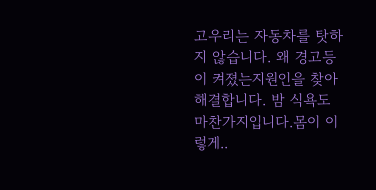고우리는 자동차를 탓하지 않습니다. 왜 경고등이 켜졌는지원인을 찾아 해결합니다. 밤 식욕도 마찬가지입니다.몸이 이렇게..